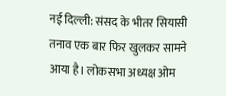नई दिल्ली: संसद के भीतर सियासी तनाव एक बार फिर खुलकर सामने आया है। लोकसभा अध्यक्ष ओम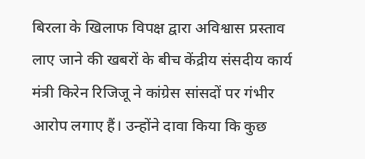बिरला के खिलाफ विपक्ष द्वारा अविश्वास प्रस्ताव लाए जाने की खबरों के बीच केंद्रीय संसदीय कार्य मंत्री किरेन रिजिजू ने कांग्रेस सांसदों पर गंभीर आरोप लगाए हैं। उन्होंने दावा किया कि कुछ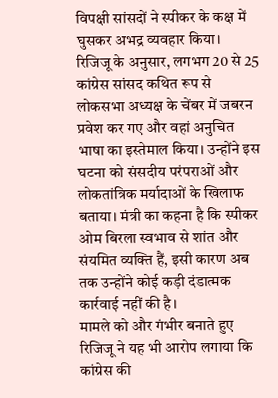विपक्षी सांसदों ने स्पीकर के कक्ष में घुसकर अभद्र व्यवहार किया।
रिजिजू के अनुसार, लगभग 20 से 25 कांग्रेस सांसद कथित रूप से लोकसभा अध्यक्ष के चेंबर में जबरन प्रवेश कर गए और वहां अनुचित भाषा का इस्तेमाल किया। उन्होंने इस घटना को संसदीय परंपराओं और लोकतांत्रिक मर्यादाओं के खिलाफ बताया। मंत्री का कहना है कि स्पीकर ओम बिरला स्वभाव से शांत और संयमित व्यक्ति हैं, इसी कारण अब तक उन्होंने कोई कड़ी दंडात्मक कार्रवाई नहीं की है।
मामले को और गंभीर बनाते हुए रिजिजू ने यह भी आरोप लगाया कि कांग्रेस की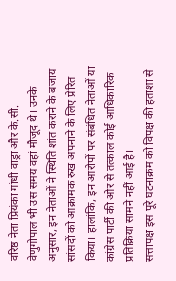वरिष्ठ नेता प्रियंका गांधी वाड्रा और के.सी. वेणुगोपाल भी उस समय वहां मौजूद थे। उनके अनुसार, इन नेताओं ने स्थिति शांत कराने के बजाय सांसदों को आक्रामक रुख अपनाने के लिए प्रेरित किया। हालांकि, इन आरोपों पर संबंधित नेताओं या कांग्रेस पार्टी की ओर से तत्काल कोई आधिकारिक प्रतिक्रिया सामने नहीं आई है।
सत्तापक्ष इस पूरे घटनाक्रम को विपक्ष की हताशा से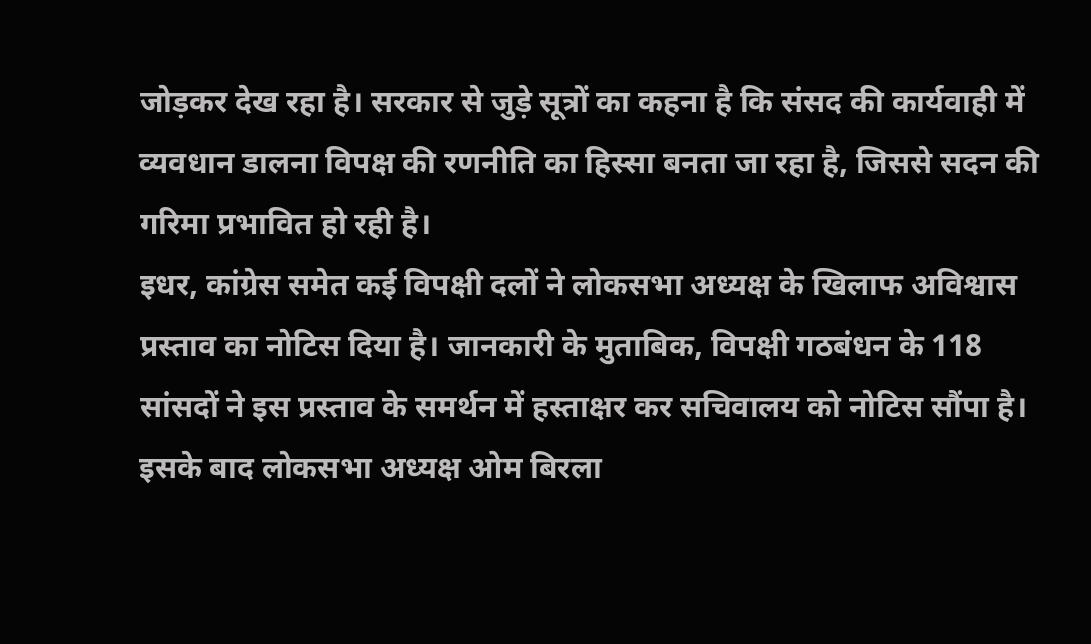जोड़कर देख रहा है। सरकार से जुड़े सूत्रों का कहना है कि संसद की कार्यवाही में व्यवधान डालना विपक्ष की रणनीति का हिस्सा बनता जा रहा है, जिससे सदन की गरिमा प्रभावित हो रही है।
इधर, कांग्रेस समेत कई विपक्षी दलों ने लोकसभा अध्यक्ष के खिलाफ अविश्वास प्रस्ताव का नोटिस दिया है। जानकारी के मुताबिक, विपक्षी गठबंधन के 118 सांसदों ने इस प्रस्ताव के समर्थन में हस्ताक्षर कर सचिवालय को नोटिस सौंपा है। इसके बाद लोकसभा अध्यक्ष ओम बिरला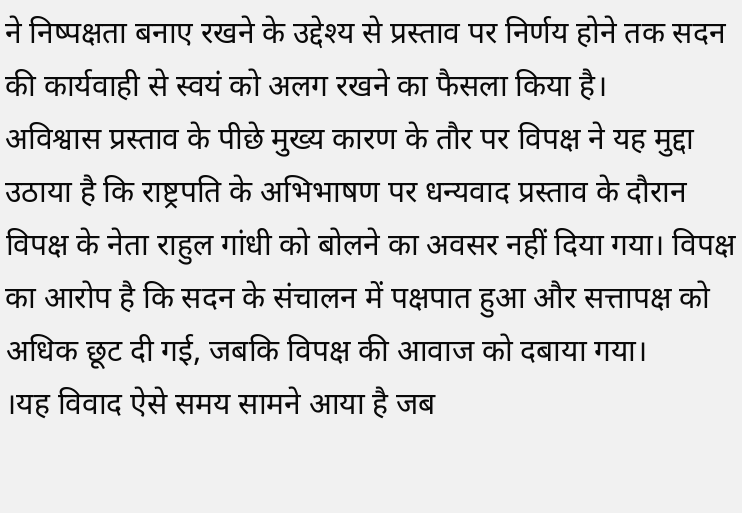ने निष्पक्षता बनाए रखने के उद्देश्य से प्रस्ताव पर निर्णय होने तक सदन की कार्यवाही से स्वयं को अलग रखने का फैसला किया है।
अविश्वास प्रस्ताव के पीछे मुख्य कारण के तौर पर विपक्ष ने यह मुद्दा उठाया है कि राष्ट्रपति के अभिभाषण पर धन्यवाद प्रस्ताव के दौरान विपक्ष के नेता राहुल गांधी को बोलने का अवसर नहीं दिया गया। विपक्ष का आरोप है कि सदन के संचालन में पक्षपात हुआ और सत्तापक्ष को अधिक छूट दी गई, जबकि विपक्ष की आवाज को दबाया गया।
।यह विवाद ऐसे समय सामने आया है जब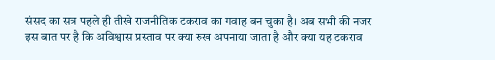संसद का सत्र पहले ही तीखे राजनीतिक टकराव का गवाह बन चुका है। अब सभी की नजर इस बात पर है कि अविश्वास प्रस्ताव पर क्या रुख अपनाया जाता है और क्या यह टकराव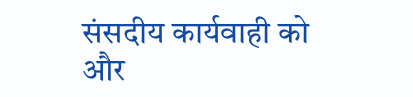संसदीय कार्यवाही को और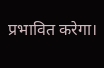प्रभावित करेगा।